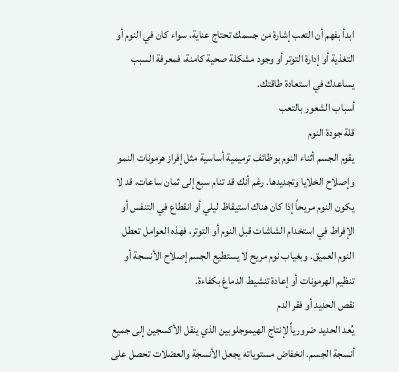ابدأ بفهم أن التعب إشارة من جسمك تحتاج عناية، سواء كان في النوم أو التغذية أو إدارة التوتر أو وجود مشكلة صحية كامنة، فمعرفة السبب يساعدك في استعادة طاقتك.
أسباب الشعور بالتعب
قلة جودة النوم
يقوم الجسم أثناء النوم بوظائف ترميمية أساسية مثل إفراز هرمونات النمو وإصلاح الخلايا وتجديدها. رغم أنك قد تنام سبع إلى ثمان ساعات، قد لا يكون النوم مريحاً إذا كان هناك استيقاظ ليلي أو انقطاع في التنفس أو الإفراط في استخدام الشاشات قبل النوم أو التوتر، فهذه العوامل تعطل النوم العميق. وبغياب نوم مريح لا يستطيع الجسم إصلاح الأنسجة أو تنظيم الهرمونات أو إعادة تنشيط الدماغ بكفاءة.
نقص الحديد أو فقر الدم
يُعد الحديد ضرورياً لإنتاج الهيموجلوبين الذي ينقل الأكسجين إلى جميع أنسجة الجسم. انخفاض مستوياته يجعل الأنسجة والعضلات تحصل على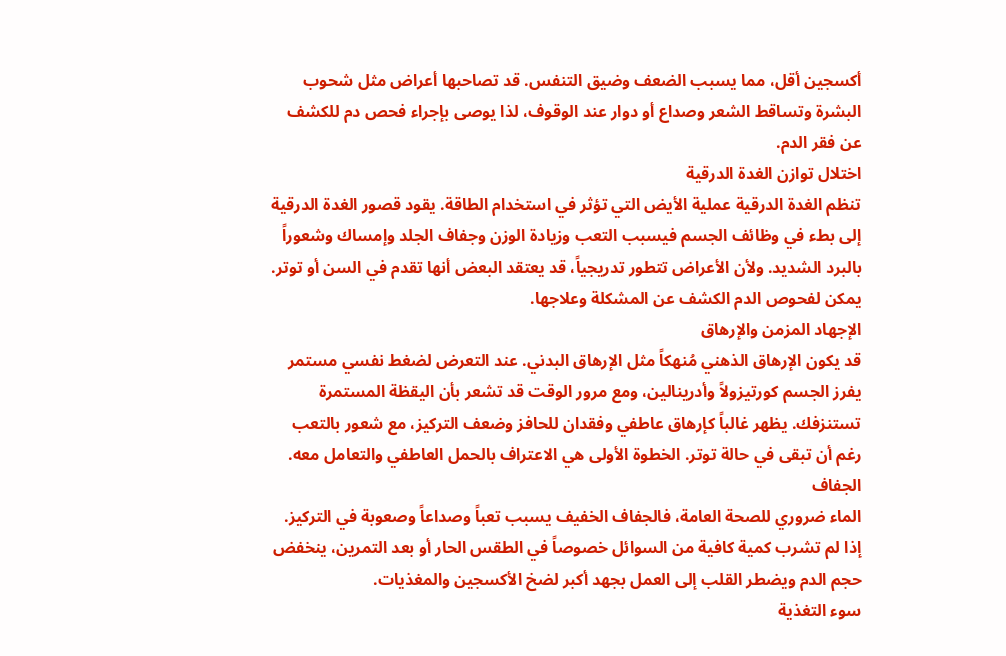أكسجين أقل، مما يسبب الضعف وضيق التنفس. قد تصاحبها أعراض مثل شحوب البشرة وتساقط الشعر وصداع أو دوار عند الوقوف، لذا يوصى بإجراء فحص دم للكشف عن فقر الدم.
اختلال توازن الغدة الدرقية
تنظم الغدة الدرقية عملية الأيض التي تؤثر في استخدام الطاقة. يقود قصور الغدة الدرقية إلى بطء في وظائف الجسم فيسبب التعب وزيادة الوزن وجفاف الجلد وإمساك وشعوراً بالبرد الشديد. ولأن الأعراض تتطور تدريجياً، قد يعتقد البعض أنها تقدم في السن أو توتر. يمكن لفحوص الدم الكشف عن المشكلة وعلاجها.
الإجهاد المزمن والإرهاق
قد يكون الإرهاق الذهني مُنهكاً مثل الإرهاق البدني. عند التعرض لضغط نفسي مستمر يفرز الجسم كورتيزولاً وأدرينالين، ومع مرور الوقت قد تشعر بأن اليقظة المستمرة تستنزفك. يظهر غالباً كإرهاق عاطفي وفقدان للحافز وضعف التركيز، مع شعور بالتعب رغم أن تبقى في حالة توتر. الخطوة الأولى هي الاعتراف بالحمل العاطفي والتعامل معه.
الجفاف
الماء ضروري للصحة العامة، فالجفاف الخفيف يسبب تعباً وصداعاً وصعوبة في التركيز. إذا لم تشرب كمية كافية من السوائل خصوصاً في الطقس الحار أو بعد التمرين، ينخفض حجم الدم ويضطر القلب إلى العمل بجهد أكبر لضخ الأكسجين والمغذيات.
سوء التغذية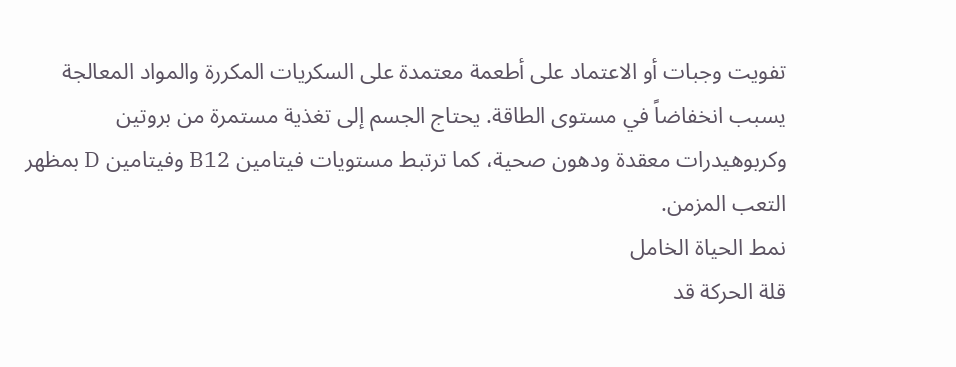تفويت وجبات أو الاعتماد على أطعمة معتمدة على السكريات المكررة والمواد المعالجة يسبب انخفاضاً في مستوى الطاقة. يحتاج الجسم إلى تغذية مستمرة من بروتين وكربوهيدرات معقدة ودهون صحية، كما ترتبط مستويات فيتامين B12 وفيتامين D بمظهر التعب المزمن.
نمط الحياة الخامل
قلة الحركة قد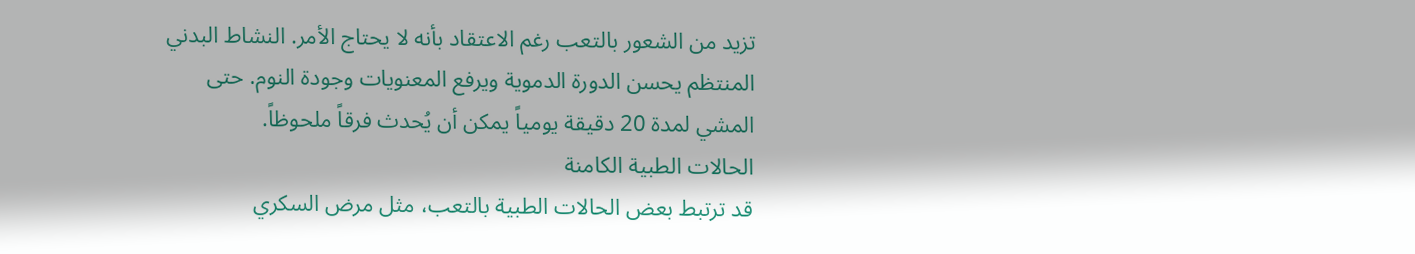تزيد من الشعور بالتعب رغم الاعتقاد بأنه لا يحتاج الأمر. النشاط البدني المنتظم يحسن الدورة الدموية ويرفع المعنويات وجودة النوم. حتى المشي لمدة 20 دقيقة يومياً يمكن أن يُحدث فرقاً ملحوظاً.
الحالات الطبية الكامنة
قد ترتبط بعض الحالات الطبية بالتعب، مثل مرض السكري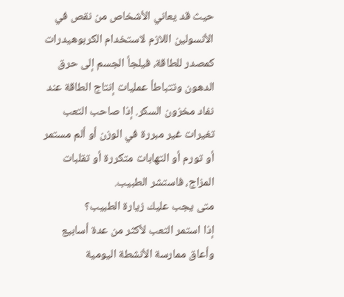حيث قد يعاني الأشخاص من نقص في الأنسولين اللازم لاستخدام الكربوهيدرات كمصدر للطاقة، فيلجأ الجسم إلى حرق الدهون وتتباطأ عمليات إنتاج الطاقة عند نفاد مخزون السكر. إذا صاحب التعب تغيرات غير مبررة في الوزن أو ألم مستمر أو تورم أو التهابات متكررة أو تقلبات المزاج، فاستشر الطبيب.
متى يجب عليك زيارة الطبيب؟
إذا استمر التعب لأكثر من عدة أسابيع وأعاق ممارسة الأنشطة اليومية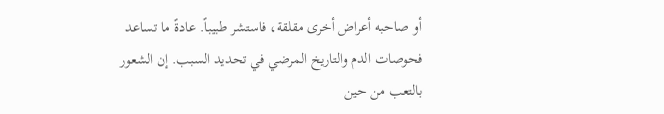أو صاحبه أعراض أخرى مقلقة، فاستشر طبيباً. عادةً ما تساعد فحوصات الدم والتاريخ المرضي في تحديد السبب. إن الشعور بالتعب من حين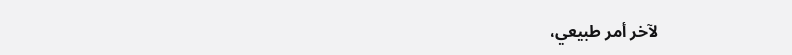لآخر أمر طبيعي،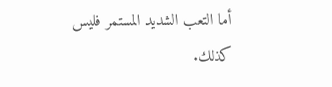أما التعب الشديد المستمر فليس كذلك.